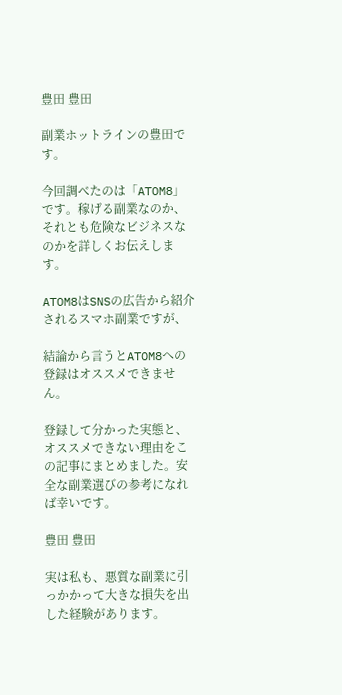豊田 豊田

副業ホットラインの豊田です。

今回調べたのは「ATOM8」です。稼げる副業なのか、それとも危険なビジネスなのかを詳しくお伝えします。

ATOM8はSNSの広告から紹介されるスマホ副業ですが、

結論から言うとATOM8への登録はオススメできません。

登録して分かった実態と、オススメできない理由をこの記事にまとめました。安全な副業選びの参考になれば幸いです。

豊田 豊田

実は私も、悪質な副業に引っかかって大きな損失を出した経験があります。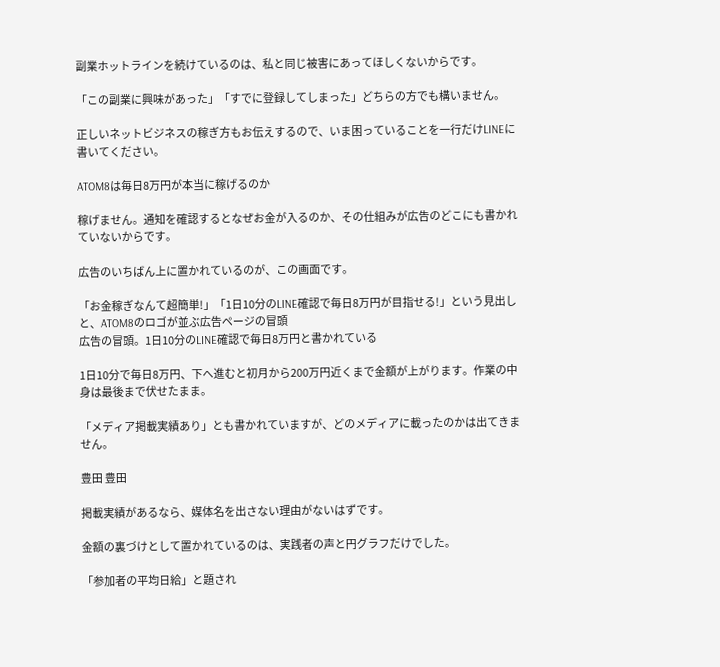副業ホットラインを続けているのは、私と同じ被害にあってほしくないからです。

「この副業に興味があった」「すでに登録してしまった」どちらの方でも構いません。

正しいネットビジネスの稼ぎ方もお伝えするので、いま困っていることを一行だけLINEに書いてください。

ATOM8は毎日8万円が本当に稼げるのか

稼げません。通知を確認するとなぜお金が入るのか、その仕組みが広告のどこにも書かれていないからです。

広告のいちばん上に置かれているのが、この画面です。

「お金稼ぎなんて超簡単!」「1日10分のLINE確認で毎日8万円が目指せる!」という見出しと、ATOM8のロゴが並ぶ広告ページの冒頭
広告の冒頭。1日10分のLINE確認で毎日8万円と書かれている

1日10分で毎日8万円、下へ進むと初月から200万円近くまで金額が上がります。作業の中身は最後まで伏せたまま。

「メディア掲載実績あり」とも書かれていますが、どのメディアに載ったのかは出てきません。

豊田 豊田

掲載実績があるなら、媒体名を出さない理由がないはずです。

金額の裏づけとして置かれているのは、実践者の声と円グラフだけでした。

「参加者の平均日給」と題され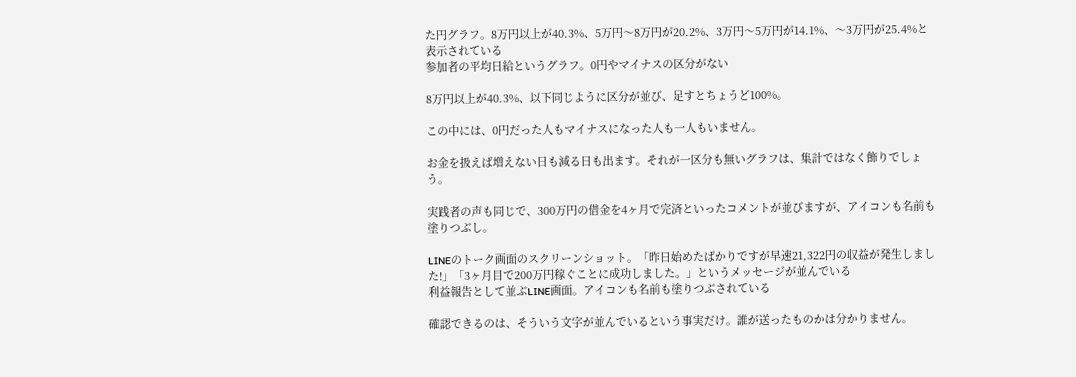た円グラフ。8万円以上が40.3%、5万円〜8万円が20.2%、3万円〜5万円が14.1%、〜3万円が25.4%と表示されている
参加者の平均日給というグラフ。0円やマイナスの区分がない

8万円以上が40.3%、以下同じように区分が並び、足すとちょうど100%。

この中には、0円だった人もマイナスになった人も一人もいません。

お金を扱えば増えない日も減る日も出ます。それが一区分も無いグラフは、集計ではなく飾りでしょう。

実践者の声も同じで、300万円の借金を4ヶ月で完済といったコメントが並びますが、アイコンも名前も塗りつぶし。

LINEのトーク画面のスクリーンショット。「昨日始めたばかりですが早速21,322円の収益が発生しました!」「3ヶ月目で200万円稼ぐことに成功しました。」というメッセージが並んでいる
利益報告として並ぶLINE画面。アイコンも名前も塗りつぶされている

確認できるのは、そういう文字が並んでいるという事実だけ。誰が送ったものかは分かりません。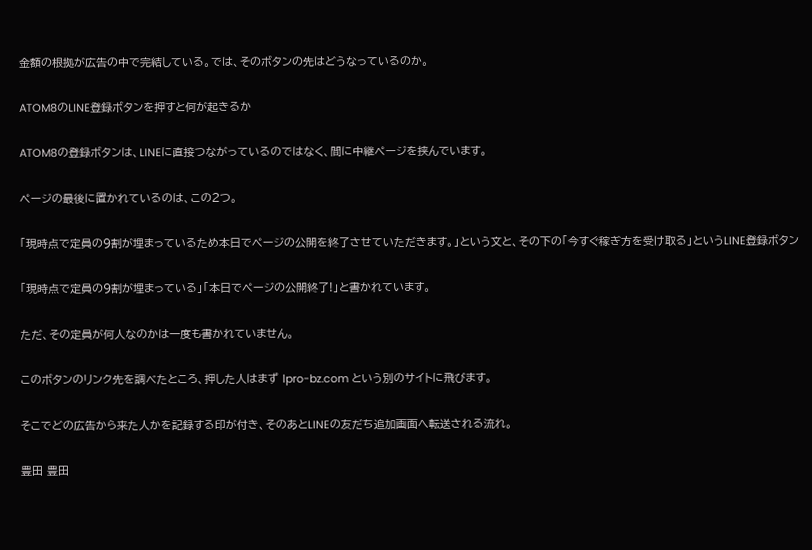金額の根拠が広告の中で完結している。では、そのボタンの先はどうなっているのか。

ATOM8のLINE登録ボタンを押すと何が起きるか

ATOM8の登録ボタンは、LINEに直接つながっているのではなく、間に中継ページを挟んでいます。

ページの最後に置かれているのは、この2つ。

「現時点で定員の9割が埋まっているため本日でページの公開を終了させていただきます。」という文と、その下の「今すぐ稼ぎ方を受け取る」というLINE登録ボタン

「現時点で定員の9割が埋まっている」「本日でページの公開終了!」と書かれています。

ただ、その定員が何人なのかは一度も書かれていません。

このボタンのリンク先を調べたところ、押した人はまず lpro-bz.com という別のサイトに飛びます。

そこでどの広告から来た人かを記録する印が付き、そのあとLINEの友だち追加画面へ転送される流れ。

豊田 豊田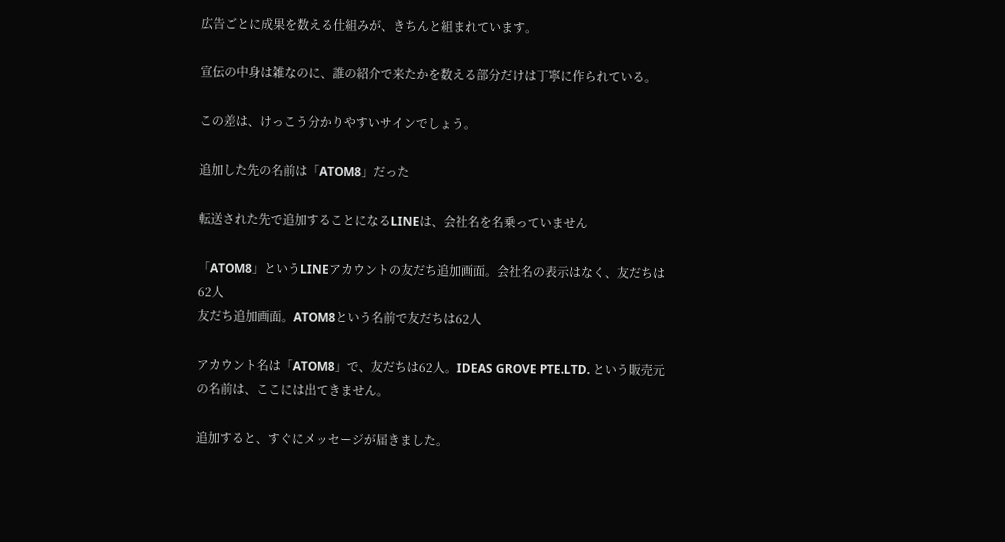広告ごとに成果を数える仕組みが、きちんと組まれています。

宣伝の中身は雑なのに、誰の紹介で来たかを数える部分だけは丁寧に作られている。

この差は、けっこう分かりやすいサインでしょう。

追加した先の名前は「ATOM8」だった

転送された先で追加することになるLINEは、会社名を名乗っていません

「ATOM8」というLINEアカウントの友だち追加画面。会社名の表示はなく、友だちは62人
友だち追加画面。ATOM8という名前で友だちは62人

アカウント名は「ATOM8」で、友だちは62人。IDEAS GROVE PTE.LTD. という販売元の名前は、ここには出てきません。

追加すると、すぐにメッセージが届きました。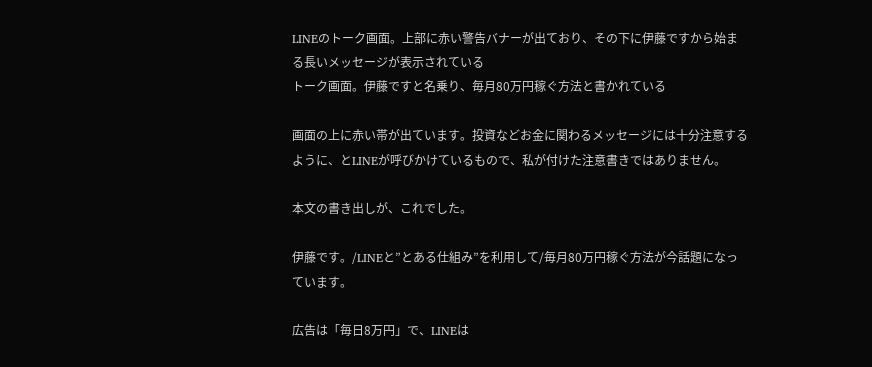LINEのトーク画面。上部に赤い警告バナーが出ており、その下に伊藤ですから始まる長いメッセージが表示されている
トーク画面。伊藤ですと名乗り、毎月80万円稼ぐ方法と書かれている

画面の上に赤い帯が出ています。投資などお金に関わるメッセージには十分注意するように、とLINEが呼びかけているもので、私が付けた注意書きではありません。

本文の書き出しが、これでした。

伊藤です。/LINEと”とある仕組み”を利用して/毎月80万円稼ぐ方法が今話題になっています。

広告は「毎日8万円」で、LINEは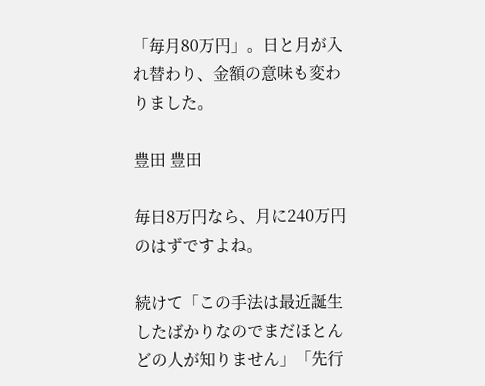「毎月80万円」。日と月が入れ替わり、金額の意味も変わりました。

豊田 豊田

毎日8万円なら、月に240万円のはずですよね。

続けて「この手法は最近誕生したばかりなのでまだほとんどの人が知りません」「先行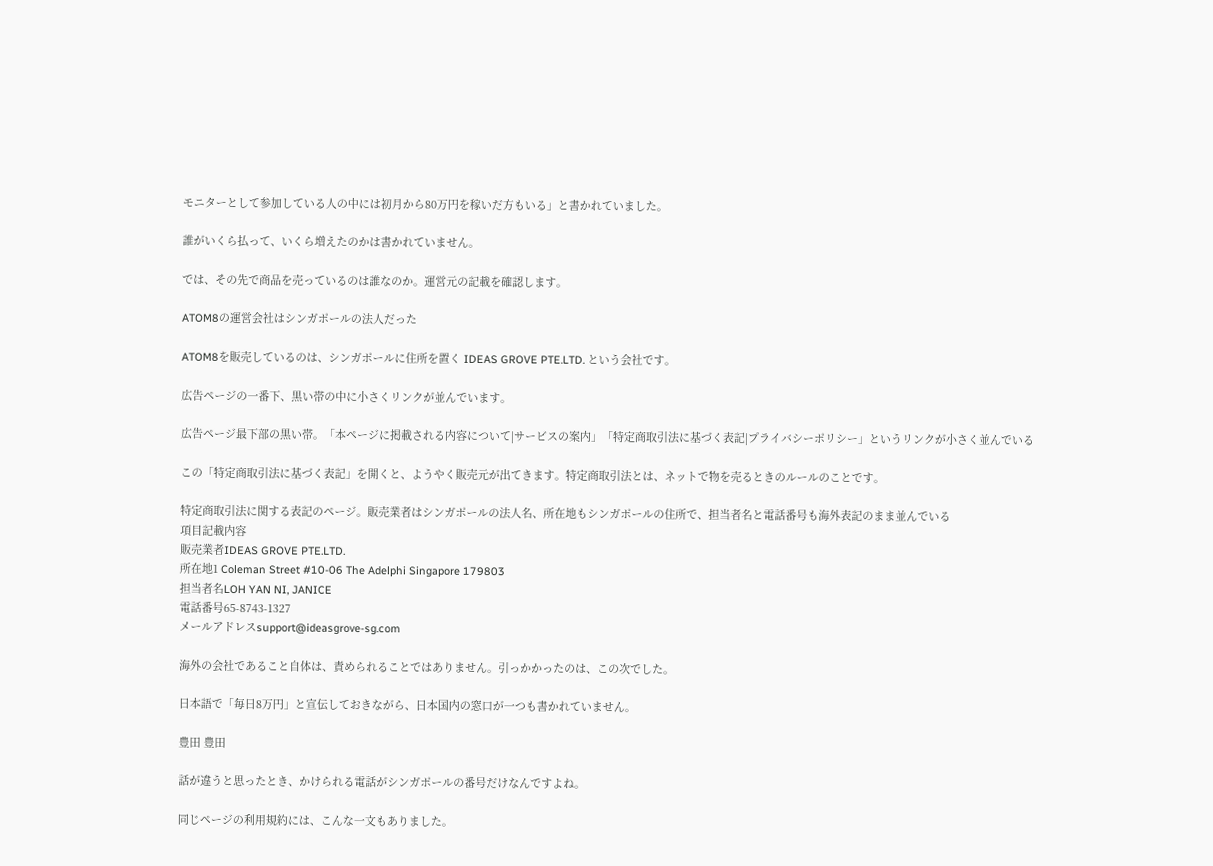モニターとして参加している人の中には初月から80万円を稼いだ方もいる」と書かれていました。

誰がいくら払って、いくら増えたのかは書かれていません。

では、その先で商品を売っているのは誰なのか。運営元の記載を確認します。

ATOM8の運営会社はシンガポールの法人だった

ATOM8を販売しているのは、シンガポールに住所を置く IDEAS GROVE PTE.LTD. という会社です。

広告ページの一番下、黒い帯の中に小さくリンクが並んでいます。

広告ページ最下部の黒い帯。「本ページに掲載される内容について|サービスの案内」「特定商取引法に基づく表記|プライバシーポリシー」というリンクが小さく並んでいる

この「特定商取引法に基づく表記」を開くと、ようやく販売元が出てきます。特定商取引法とは、ネットで物を売るときのルールのことです。

特定商取引法に関する表記のページ。販売業者はシンガポールの法人名、所在地もシンガポールの住所で、担当者名と電話番号も海外表記のまま並んでいる
項目記載内容
販売業者IDEAS GROVE PTE.LTD.
所在地1 Coleman Street #10-06 The Adelphi Singapore 179803
担当者名LOH YAN NI, JANICE
電話番号65-8743-1327
メールアドレスsupport@ideasgrove-sg.com

海外の会社であること自体は、責められることではありません。引っかかったのは、この次でした。

日本語で「毎日8万円」と宣伝しておきながら、日本国内の窓口が一つも書かれていません。

豊田 豊田

話が違うと思ったとき、かけられる電話がシンガポールの番号だけなんですよね。

同じページの利用規約には、こんな一文もありました。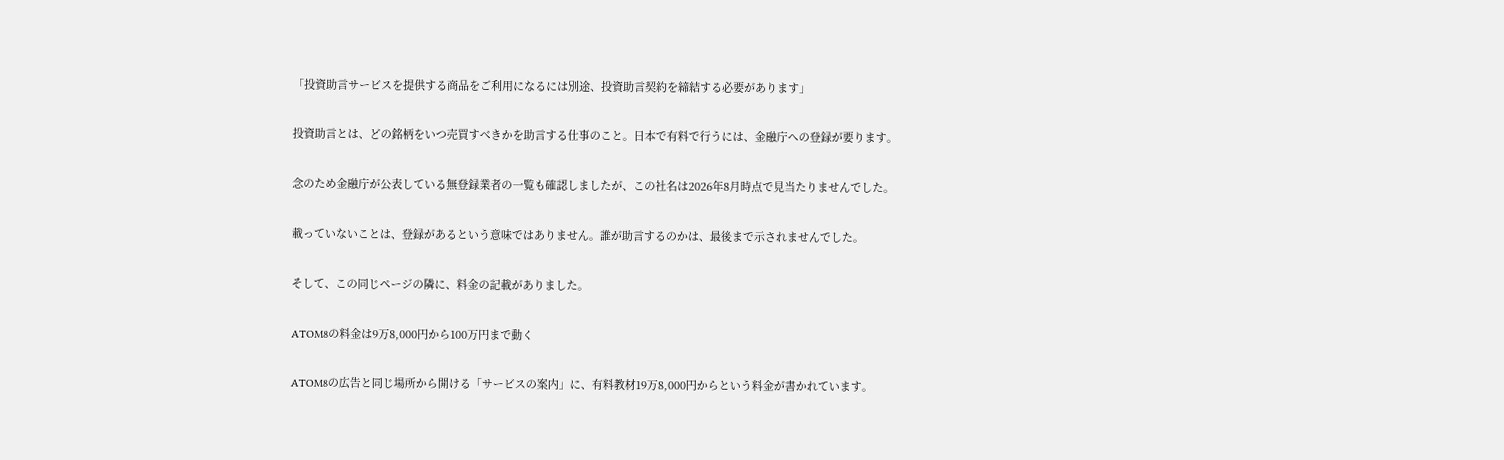「投資助言サービスを提供する商品をご利用になるには別途、投資助言契約を締結する必要があります」

投資助言とは、どの銘柄をいつ売買すべきかを助言する仕事のこと。日本で有料で行うには、金融庁への登録が要ります。

念のため金融庁が公表している無登録業者の一覧も確認しましたが、この社名は2026年8月時点で見当たりませんでした。

載っていないことは、登録があるという意味ではありません。誰が助言するのかは、最後まで示されませんでした。

そして、この同じページの隣に、料金の記載がありました。

ATOM8の料金は9万8,000円から100万円まで動く

ATOM8の広告と同じ場所から開ける「サービスの案内」に、有料教材19万8,000円からという料金が書かれています。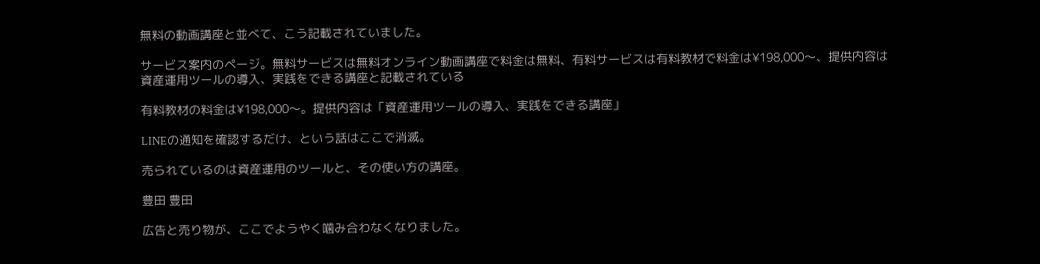無料の動画講座と並べて、こう記載されていました。

サービス案内のページ。無料サービスは無料オンライン動画講座で料金は無料、有料サービスは有料教材で料金は¥198,000〜、提供内容は資産運用ツールの導入、実践をできる講座と記載されている

有料教材の料金は¥198,000〜。提供内容は「資産運用ツールの導入、実践をできる講座」

LINEの通知を確認するだけ、という話はここで消滅。

売られているのは資産運用のツールと、その使い方の講座。

豊田 豊田

広告と売り物が、ここでようやく噛み合わなくなりました。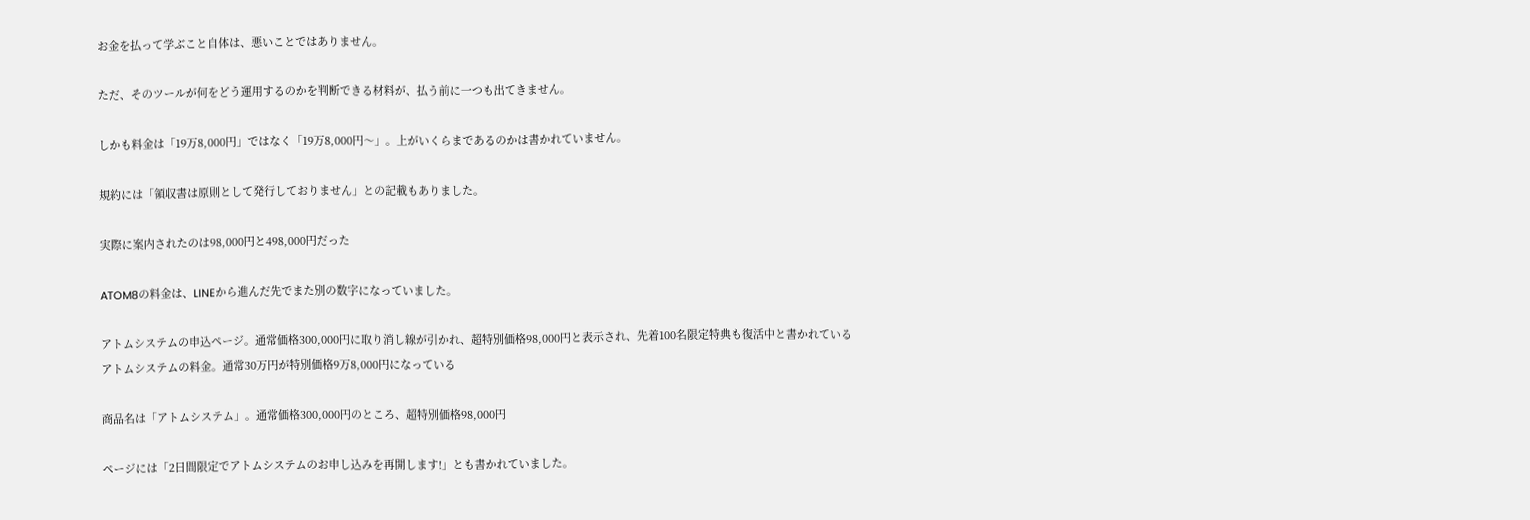お金を払って学ぶこと自体は、悪いことではありません。

ただ、そのツールが何をどう運用するのかを判断できる材料が、払う前に一つも出てきません。

しかも料金は「19万8,000円」ではなく「19万8,000円〜」。上がいくらまであるのかは書かれていません。

規約には「領収書は原則として発行しておりません」との記載もありました。

実際に案内されたのは98,000円と498,000円だった

ATOM8の料金は、LINEから進んだ先でまた別の数字になっていました。

アトムシステムの申込ページ。通常価格300,000円に取り消し線が引かれ、超特別価格98,000円と表示され、先着100名限定特典も復活中と書かれている
アトムシステムの料金。通常30万円が特別価格9万8,000円になっている

商品名は「アトムシステム」。通常価格300,000円のところ、超特別価格98,000円

ページには「2日間限定でアトムシステムのお申し込みを再開します!」とも書かれていました。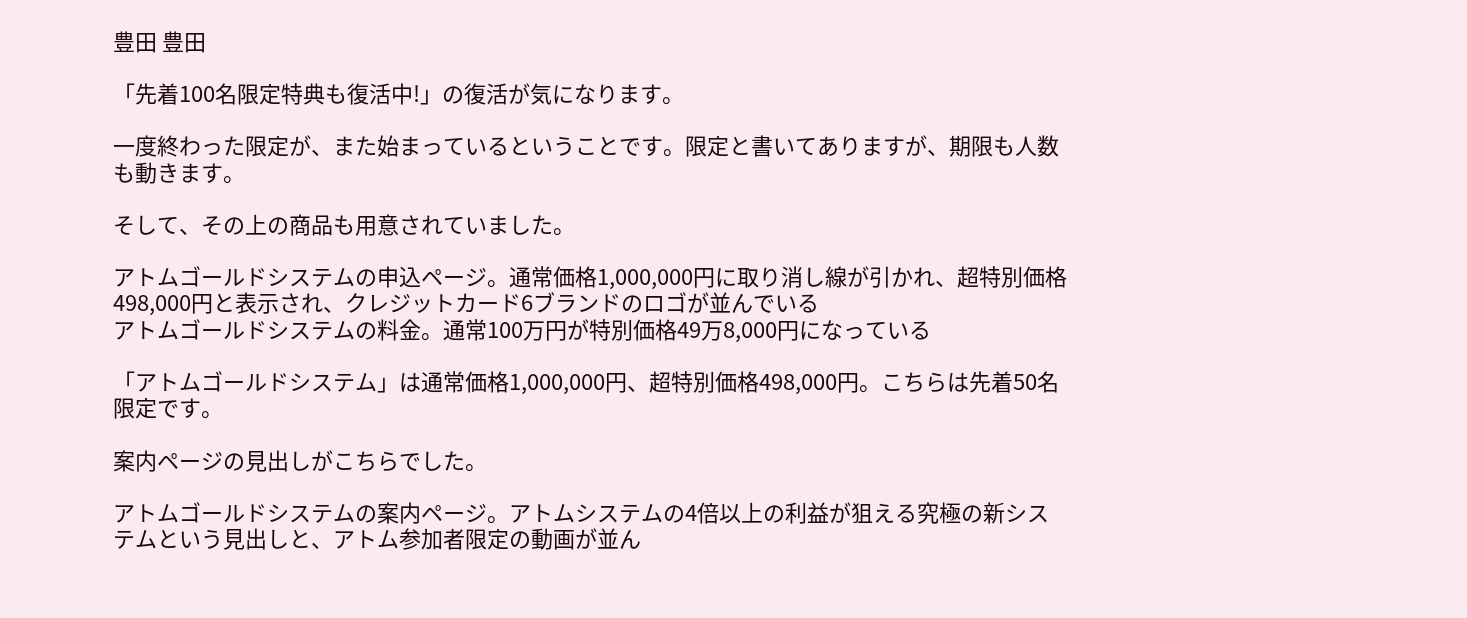豊田 豊田

「先着100名限定特典も復活中!」の復活が気になります。

一度終わった限定が、また始まっているということです。限定と書いてありますが、期限も人数も動きます。

そして、その上の商品も用意されていました。

アトムゴールドシステムの申込ページ。通常価格1,000,000円に取り消し線が引かれ、超特別価格498,000円と表示され、クレジットカード6ブランドのロゴが並んでいる
アトムゴールドシステムの料金。通常100万円が特別価格49万8,000円になっている

「アトムゴールドシステム」は通常価格1,000,000円、超特別価格498,000円。こちらは先着50名限定です。

案内ページの見出しがこちらでした。

アトムゴールドシステムの案内ページ。アトムシステムの4倍以上の利益が狙える究極の新システムという見出しと、アトム参加者限定の動画が並ん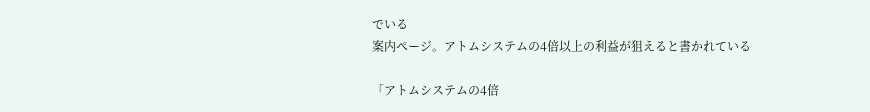でいる
案内ページ。アトムシステムの4倍以上の利益が狙えると書かれている

「アトムシステムの4倍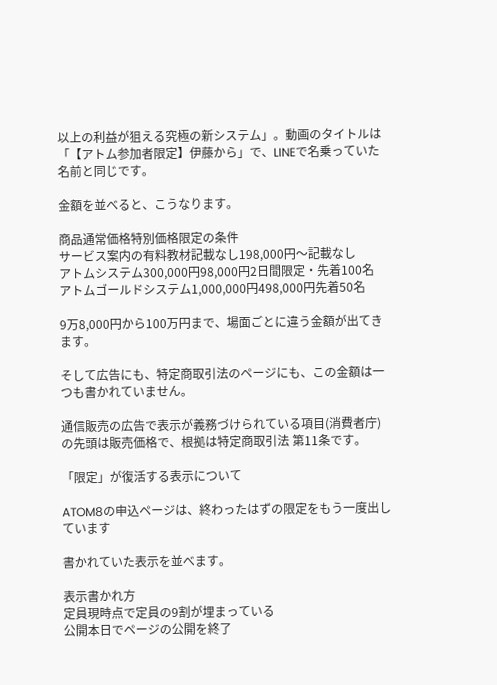以上の利益が狙える究極の新システム」。動画のタイトルは「【アトム参加者限定】伊藤から」で、LINEで名乗っていた名前と同じです。

金額を並べると、こうなります。

商品通常価格特別価格限定の条件
サービス案内の有料教材記載なし198,000円〜記載なし
アトムシステム300,000円98,000円2日間限定・先着100名
アトムゴールドシステム1,000,000円498,000円先着50名

9万8,000円から100万円まで、場面ごとに違う金額が出てきます。

そして広告にも、特定商取引法のページにも、この金額は一つも書かれていません。

通信販売の広告で表示が義務づけられている項目(消費者庁)の先頭は販売価格で、根拠は特定商取引法 第11条です。

「限定」が復活する表示について

ATOM8の申込ページは、終わったはずの限定をもう一度出しています

書かれていた表示を並べます。

表示書かれ方
定員現時点で定員の9割が埋まっている
公開本日でページの公開を終了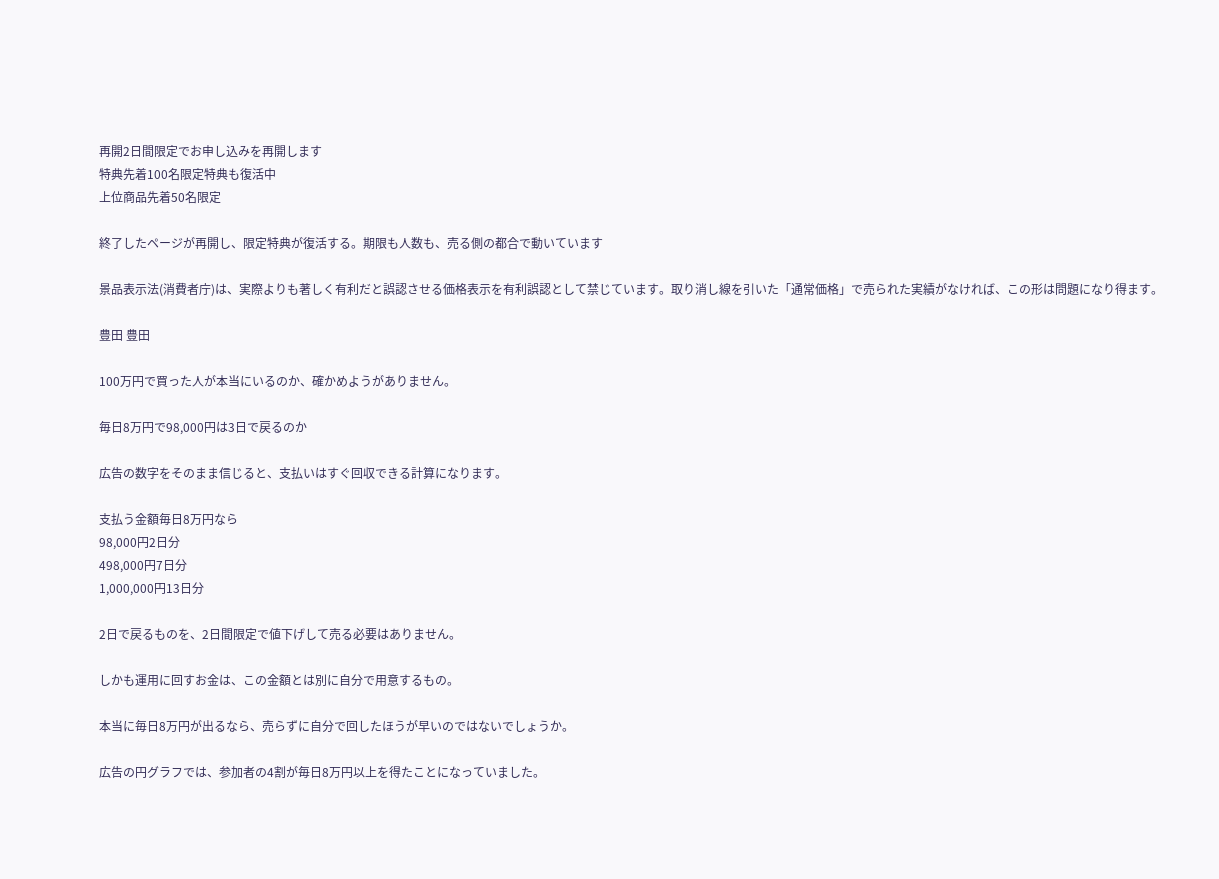再開2日間限定でお申し込みを再開します
特典先着100名限定特典も復活中
上位商品先着50名限定

終了したページが再開し、限定特典が復活する。期限も人数も、売る側の都合で動いています

景品表示法(消費者庁)は、実際よりも著しく有利だと誤認させる価格表示を有利誤認として禁じています。取り消し線を引いた「通常価格」で売られた実績がなければ、この形は問題になり得ます。

豊田 豊田

100万円で買った人が本当にいるのか、確かめようがありません。

毎日8万円で98,000円は3日で戻るのか

広告の数字をそのまま信じると、支払いはすぐ回収できる計算になります。

支払う金額毎日8万円なら
98,000円2日分
498,000円7日分
1,000,000円13日分

2日で戻るものを、2日間限定で値下げして売る必要はありません。

しかも運用に回すお金は、この金額とは別に自分で用意するもの。

本当に毎日8万円が出るなら、売らずに自分で回したほうが早いのではないでしょうか。

広告の円グラフでは、参加者の4割が毎日8万円以上を得たことになっていました。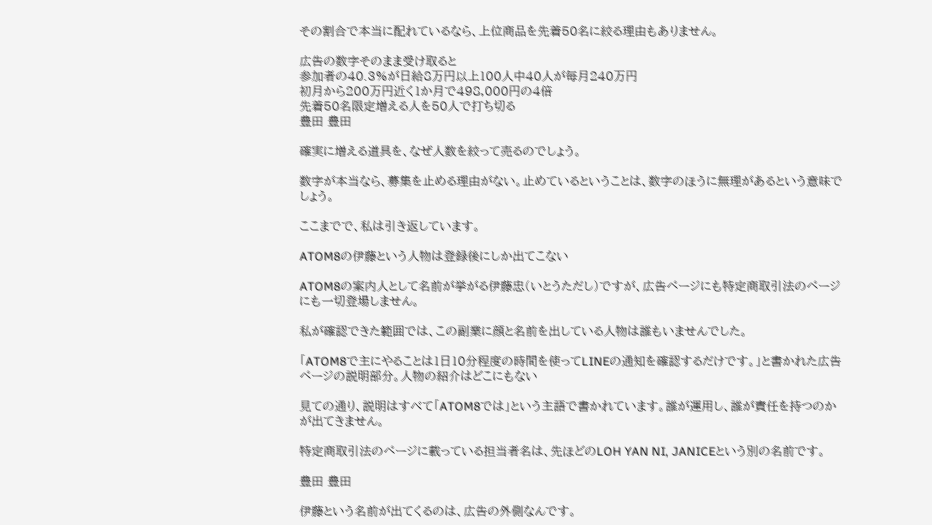その割合で本当に配れているなら、上位商品を先着50名に絞る理由もありません。

広告の数字そのまま受け取ると
参加者の40.3%が日給8万円以上100人中40人が毎月240万円
初月から200万円近く1か月で498,000円の4倍
先着50名限定増える人を50人で打ち切る
豊田 豊田

確実に増える道具を、なぜ人数を絞って売るのでしょう。

数字が本当なら、募集を止める理由がない。止めているということは、数字のほうに無理があるという意味でしょう。

ここまでで、私は引き返しています。

ATOM8の伊藤という人物は登録後にしか出てこない

ATOM8の案内人として名前が挙がる伊藤忠(いとうただし)ですが、広告ページにも特定商取引法のページにも一切登場しません。

私が確認できた範囲では、この副業に顔と名前を出している人物は誰もいませんでした。

「ATOM8で主にやることは1日10分程度の時間を使ってLINEの通知を確認するだけです。」と書かれた広告ページの説明部分。人物の紹介はどこにもない

見ての通り、説明はすべて「ATOM8では」という主語で書かれています。誰が運用し、誰が責任を持つのかが出てきません。

特定商取引法のページに載っている担当者名は、先ほどのLOH YAN NI, JANICEという別の名前です。

豊田 豊田

伊藤という名前が出てくるのは、広告の外側なんです。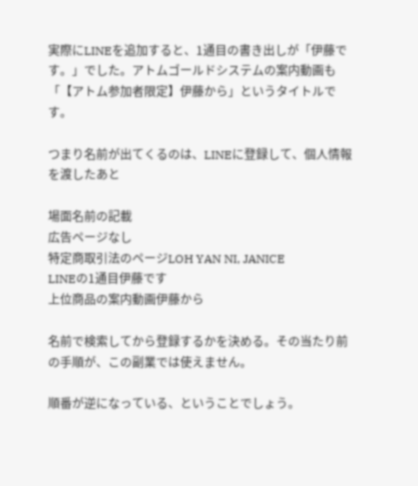実際にLINEを追加すると、1通目の書き出しが「伊藤です。」でした。アトムゴールドシステムの案内動画も「【アトム参加者限定】伊藤から」というタイトルです。

つまり名前が出てくるのは、LINEに登録して、個人情報を渡したあと

場面名前の記載
広告ページなし
特定商取引法のページLOH YAN NI, JANICE
LINEの1通目伊藤です
上位商品の案内動画伊藤から

名前で検索してから登録するかを決める。その当たり前の手順が、この副業では使えません。

順番が逆になっている、ということでしょう。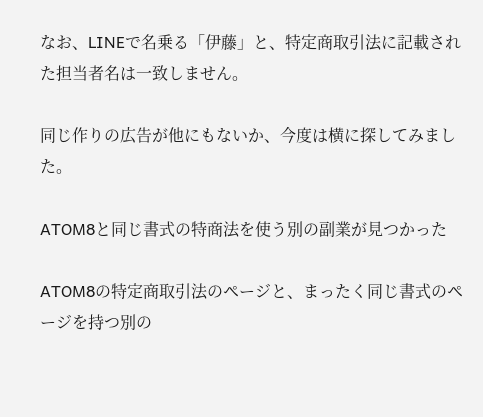なお、LINEで名乗る「伊藤」と、特定商取引法に記載された担当者名は一致しません。

同じ作りの広告が他にもないか、今度は横に探してみました。

ATOM8と同じ書式の特商法を使う別の副業が見つかった

ATOM8の特定商取引法のページと、まったく同じ書式のページを持つ別の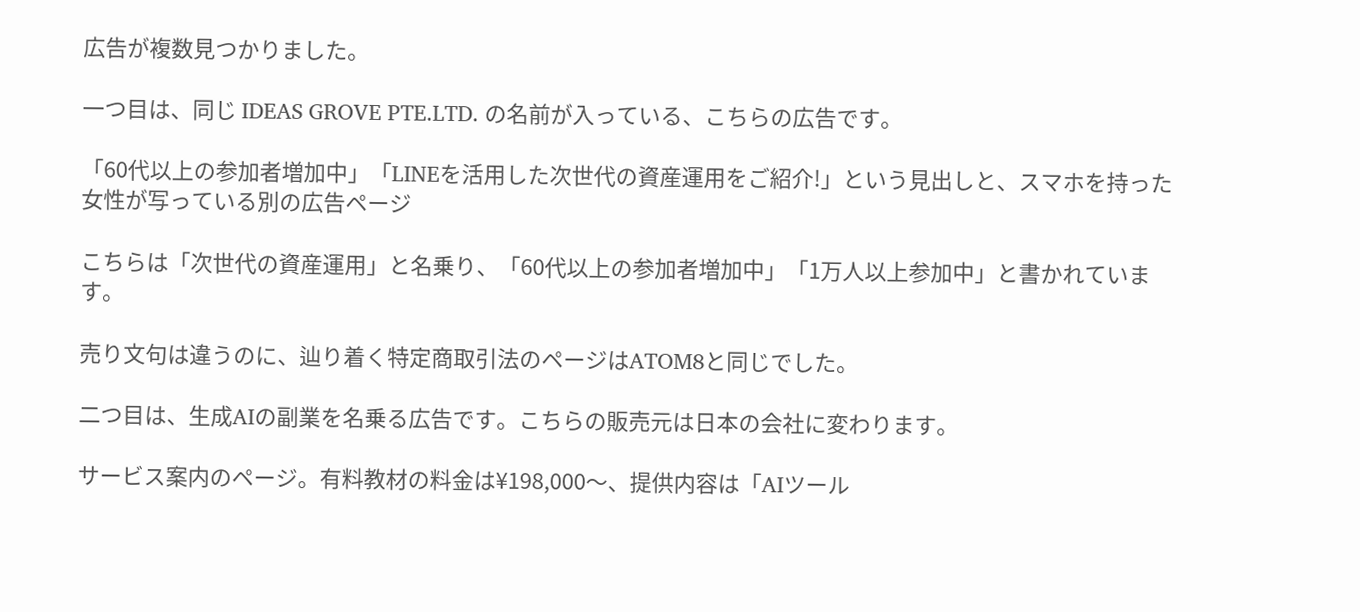広告が複数見つかりました。

一つ目は、同じ IDEAS GROVE PTE.LTD. の名前が入っている、こちらの広告です。

「60代以上の参加者増加中」「LINEを活用した次世代の資産運用をご紹介!」という見出しと、スマホを持った女性が写っている別の広告ページ

こちらは「次世代の資産運用」と名乗り、「60代以上の参加者増加中」「1万人以上参加中」と書かれています。

売り文句は違うのに、辿り着く特定商取引法のページはATOM8と同じでした。

二つ目は、生成AIの副業を名乗る広告です。こちらの販売元は日本の会社に変わります。

サービス案内のページ。有料教材の料金は¥198,000〜、提供内容は「AIツール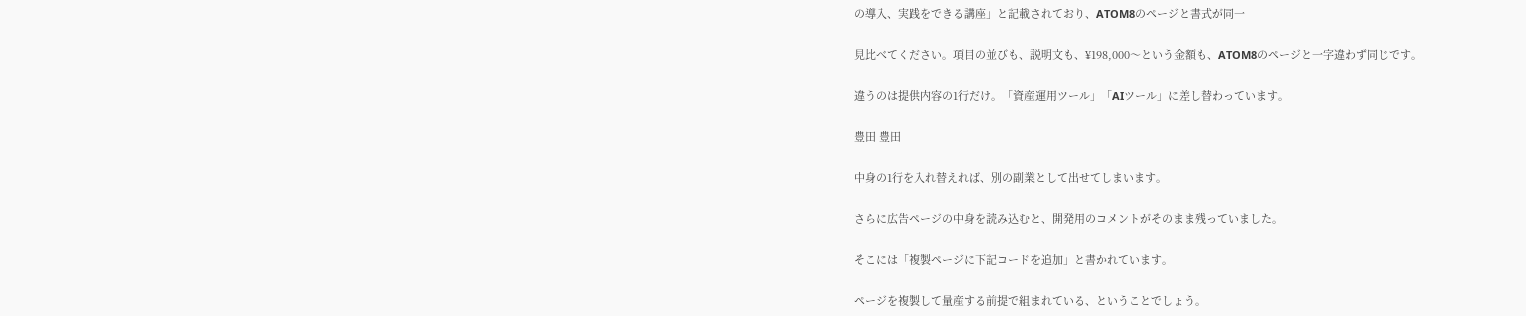の導入、実践をできる講座」と記載されており、ATOM8のページと書式が同一

見比べてください。項目の並びも、説明文も、¥198,000〜という金額も、ATOM8のページと一字違わず同じです。

違うのは提供内容の1行だけ。「資産運用ツール」「AIツール」に差し替わっています。

豊田 豊田

中身の1行を入れ替えれば、別の副業として出せてしまいます。

さらに広告ページの中身を読み込むと、開発用のコメントがそのまま残っていました。

そこには「複製ページに下記コードを追加」と書かれています。

ページを複製して量産する前提で組まれている、ということでしょう。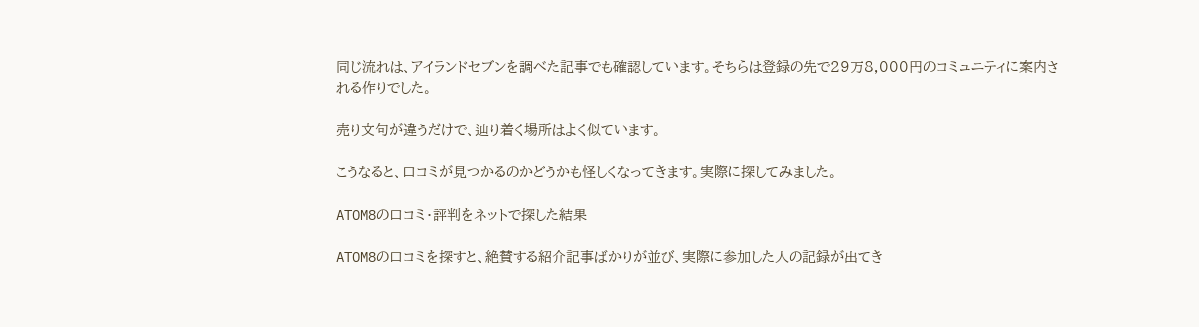同じ流れは、アイランドセブンを調べた記事でも確認しています。そちらは登録の先で29万8,000円のコミュニティに案内される作りでした。

売り文句が違うだけで、辿り着く場所はよく似ています。

こうなると、口コミが見つかるのかどうかも怪しくなってきます。実際に探してみました。

ATOM8の口コミ・評判をネットで探した結果

ATOM8の口コミを探すと、絶賛する紹介記事ばかりが並び、実際に参加した人の記録が出てき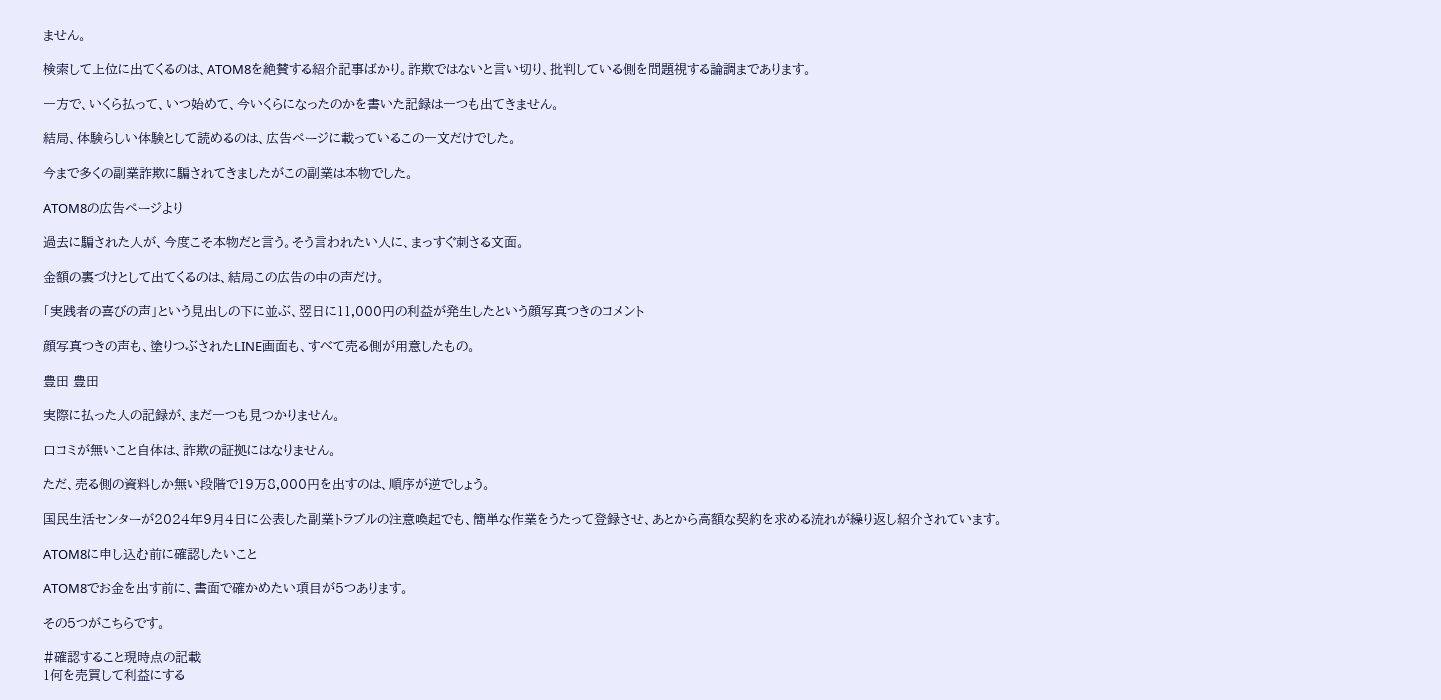ません。

検索して上位に出てくるのは、ATOM8を絶賛する紹介記事ばかり。詐欺ではないと言い切り、批判している側を問題視する論調まであります。

一方で、いくら払って、いつ始めて、今いくらになったのかを書いた記録は一つも出てきません。

結局、体験らしい体験として読めるのは、広告ページに載っているこの一文だけでした。

今まで多くの副業詐欺に騙されてきましたがこの副業は本物でした。

ATOM8の広告ページより

過去に騙された人が、今度こそ本物だと言う。そう言われたい人に、まっすぐ刺さる文面。

金額の裏づけとして出てくるのは、結局この広告の中の声だけ。

「実践者の喜びの声」という見出しの下に並ぶ、翌日に11,000円の利益が発生したという顔写真つきのコメント

顔写真つきの声も、塗りつぶされたLINE画面も、すべて売る側が用意したもの。

豊田 豊田

実際に払った人の記録が、まだ一つも見つかりません。

口コミが無いこと自体は、詐欺の証拠にはなりません。

ただ、売る側の資料しか無い段階で19万8,000円を出すのは、順序が逆でしょう。

国民生活センターが2024年9月4日に公表した副業トラブルの注意喚起でも、簡単な作業をうたって登録させ、あとから高額な契約を求める流れが繰り返し紹介されています。

ATOM8に申し込む前に確認したいこと

ATOM8でお金を出す前に、書面で確かめたい項目が5つあります。

その5つがこちらです。

#確認すること現時点の記載
1何を売買して利益にする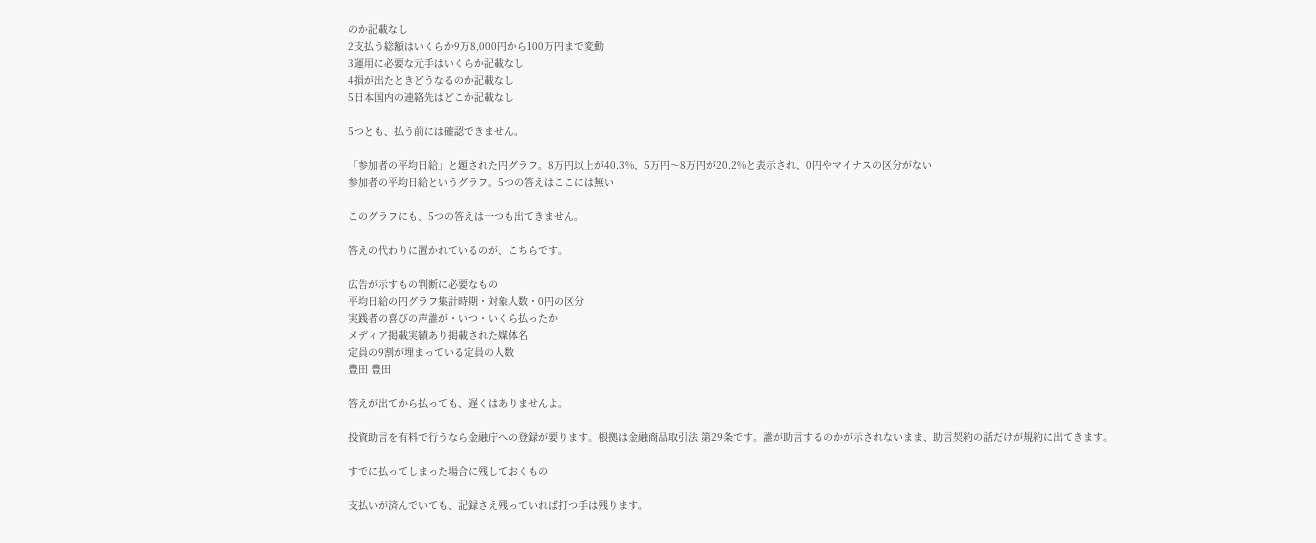のか記載なし
2支払う総額はいくらか9万8,000円から100万円まで変動
3運用に必要な元手はいくらか記載なし
4損が出たときどうなるのか記載なし
5日本国内の連絡先はどこか記載なし

5つとも、払う前には確認できません。

「参加者の平均日給」と題された円グラフ。8万円以上が40.3%、5万円〜8万円が20.2%と表示され、0円やマイナスの区分がない
参加者の平均日給というグラフ。5つの答えはここには無い

このグラフにも、5つの答えは一つも出てきません。

答えの代わりに置かれているのが、こちらです。

広告が示すもの判断に必要なもの
平均日給の円グラフ集計時期・対象人数・0円の区分
実践者の喜びの声誰が・いつ・いくら払ったか
メディア掲載実績あり掲載された媒体名
定員の9割が埋まっている定員の人数
豊田 豊田

答えが出てから払っても、遅くはありませんよ。

投資助言を有料で行うなら金融庁への登録が要ります。根拠は金融商品取引法 第29条です。誰が助言するのかが示されないまま、助言契約の話だけが規約に出てきます。

すでに払ってしまった場合に残しておくもの

支払いが済んでいても、記録さえ残っていれば打つ手は残ります。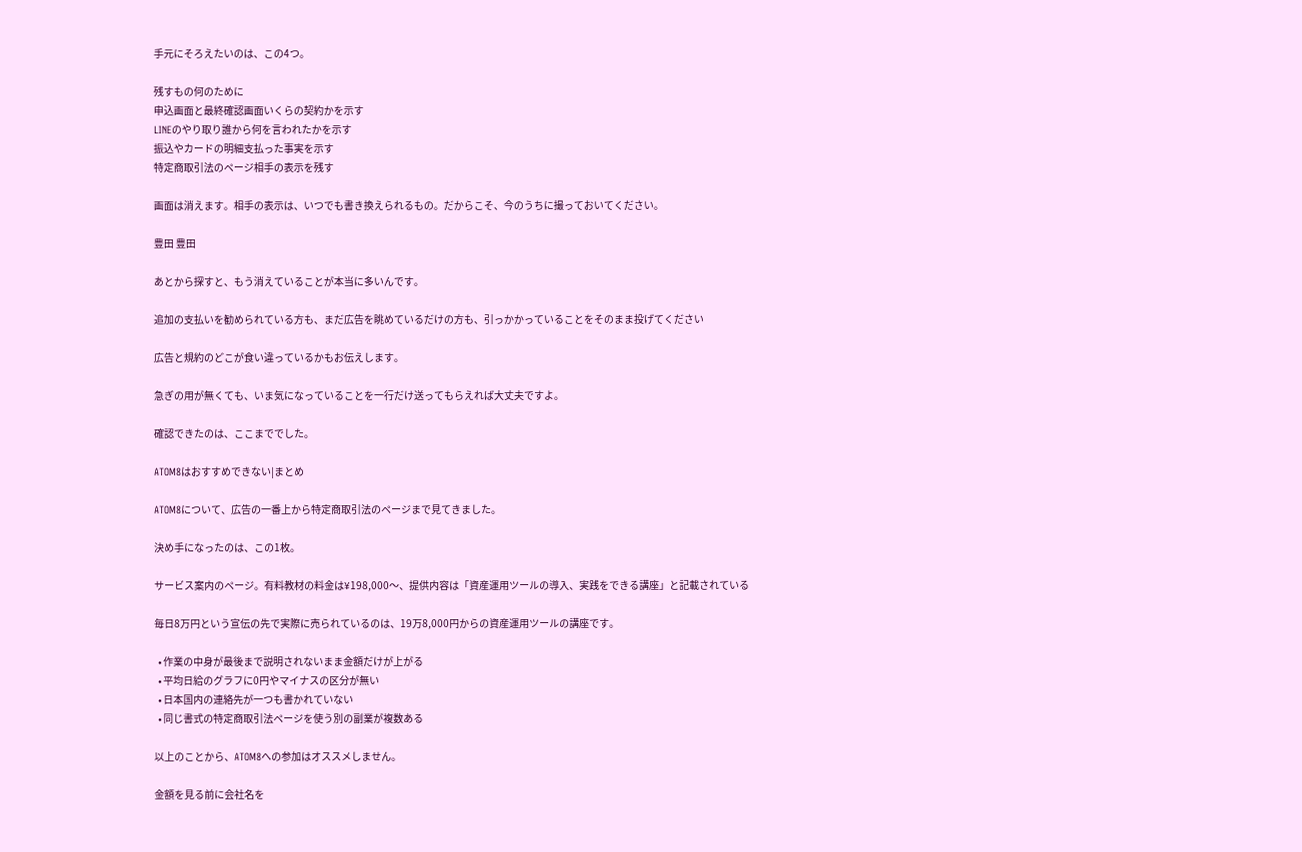手元にそろえたいのは、この4つ。

残すもの何のために
申込画面と最終確認画面いくらの契約かを示す
LINEのやり取り誰から何を言われたかを示す
振込やカードの明細支払った事実を示す
特定商取引法のページ相手の表示を残す

画面は消えます。相手の表示は、いつでも書き換えられるもの。だからこそ、今のうちに撮っておいてください。

豊田 豊田

あとから探すと、もう消えていることが本当に多いんです。

追加の支払いを勧められている方も、まだ広告を眺めているだけの方も、引っかかっていることをそのまま投げてください

広告と規約のどこが食い違っているかもお伝えします。

急ぎの用が無くても、いま気になっていることを一行だけ送ってもらえれば大丈夫ですよ。

確認できたのは、ここまででした。

ATOM8はおすすめできない|まとめ

ATOM8について、広告の一番上から特定商取引法のページまで見てきました。

決め手になったのは、この1枚。

サービス案内のページ。有料教材の料金は¥198,000〜、提供内容は「資産運用ツールの導入、実践をできる講座」と記載されている

毎日8万円という宣伝の先で実際に売られているのは、19万8,000円からの資産運用ツールの講座です。

  • 作業の中身が最後まで説明されないまま金額だけが上がる
  • 平均日給のグラフに0円やマイナスの区分が無い
  • 日本国内の連絡先が一つも書かれていない
  • 同じ書式の特定商取引法ページを使う別の副業が複数ある

以上のことから、ATOM8への参加はオススメしません。

金額を見る前に会社名を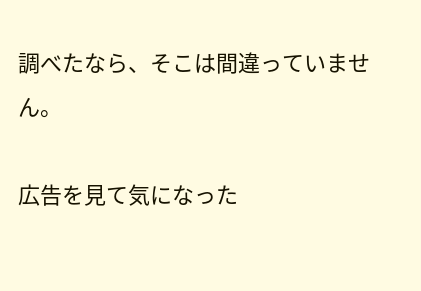調べたなら、そこは間違っていません。

広告を見て気になった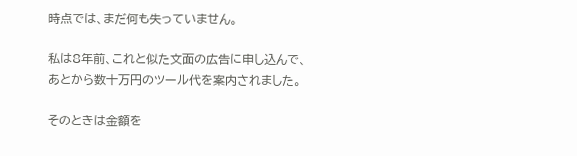時点では、まだ何も失っていません。

私は8年前、これと似た文面の広告に申し込んで、あとから数十万円のツール代を案内されました。

そのときは金額を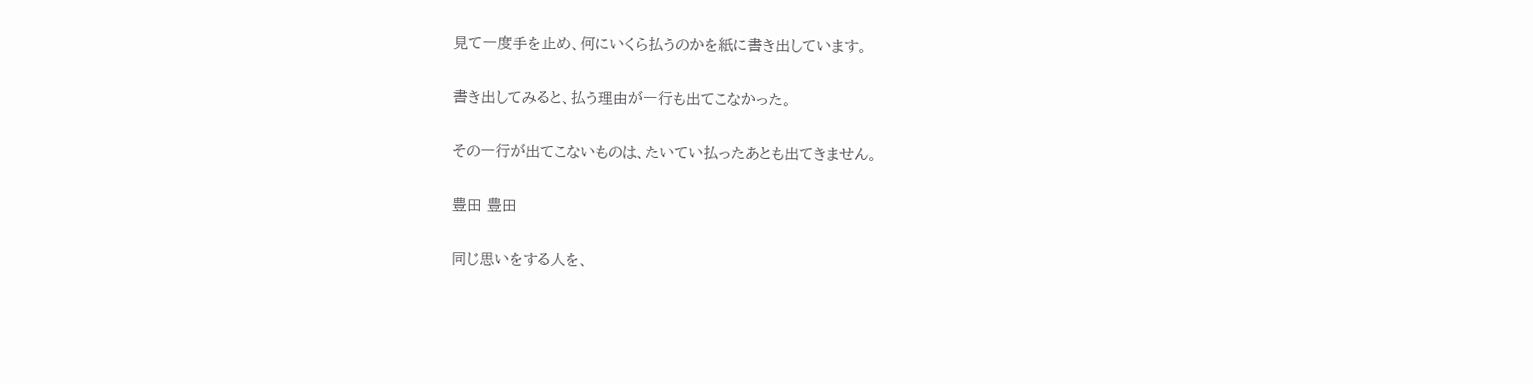見て一度手を止め、何にいくら払うのかを紙に書き出しています。

書き出してみると、払う理由が一行も出てこなかった。

その一行が出てこないものは、たいてい払ったあとも出てきません。

豊田 豊田

同じ思いをする人を、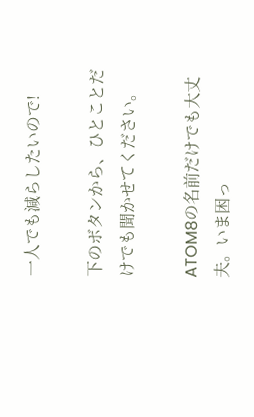一人でも減らしたいので!

下のボタンから、ひとことだけでも聞かせてください。

ATOM8の名前だけでも大丈夫。いま困っ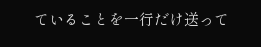ていることを一行だけ送って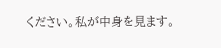ください。私が中身を見ます。